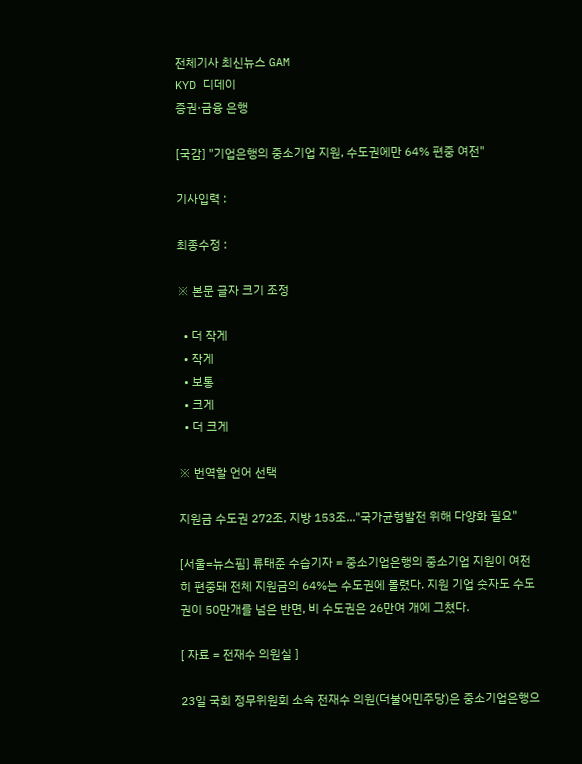전체기사 최신뉴스 GAM
KYD 디데이
증권·금융 은행

[국감] "기업은행의 중소기업 지원, 수도권에만 64% 편중 여전"

기사입력 :

최종수정 :

※ 본문 글자 크기 조정

  • 더 작게
  • 작게
  • 보통
  • 크게
  • 더 크게

※ 번역할 언어 선택

지원금 수도권 272조, 지방 153조..."국가균형발전 위해 다양화 필요"

[서울=뉴스핌] 류태준 수습기자 = 중소기업은행의 중소기업 지원이 여전히 편중돼 전체 지원금의 64%는 수도권에 몰렸다. 지원 기업 숫자도 수도권이 50만개를 넘은 반면, 비 수도권은 26만여 개에 그쳤다.

[ 자료 = 전재수 의원실 ]

23일 국회 정무위원회 소속 전재수 의원(더불어민주당)은 중소기업은행으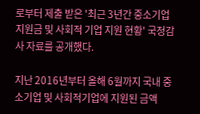로부터 제출 받은 '최근 3년간 중소기업 지원금 및 사회적 기업 지원 현황' 국정감사 자료를 공개했다.

지난 2016년부터 올해 6월까지 국내 중소기업 및 사회적기업에 지원된 금액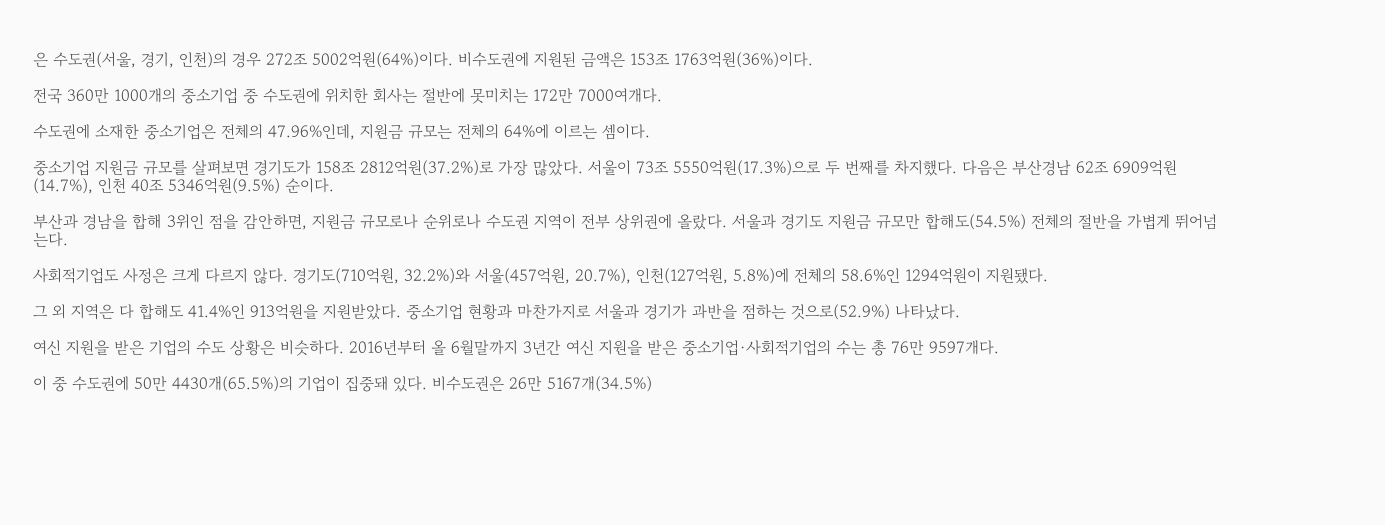은 수도권(서울, 경기, 인천)의 경우 272조 5002억원(64%)이다. 비수도권에 지원된 금액은 153조 1763억원(36%)이다.

전국 360만 1000개의 중소기업 중 수도권에 위치한 회사는 절반에 못미치는 172만 7000여개다.

수도권에 소재한 중소기업은 전체의 47.96%인데, 지원금 규모는 전체의 64%에 이르는 셈이다.

중소기업 지원금 규모를 살펴보면 경기도가 158조 2812억원(37.2%)로 가장 많았다. 서울이 73조 5550억원(17.3%)으로 두 번째를 차지했다. 다음은 부산경남 62조 6909억원(14.7%), 인천 40조 5346억원(9.5%) 순이다.

부산과 경남을 합해 3위인 점을 감안하면, 지원금 규모로나 순위로나 수도권 지역이 전부 상위권에 올랐다. 서울과 경기도 지원금 규모만 합해도(54.5%) 전체의 절반을 가볍게 뛰어넘는다.

사회적기업도 사정은 크게 다르지 않다. 경기도(710억원, 32.2%)와 서울(457억원, 20.7%), 인천(127억원, 5.8%)에 전체의 58.6%인 1294억원이 지원됐다.

그 외 지역은 다 합해도 41.4%인 913억원을 지원받았다. 중소기업 현황과 마찬가지로 서울과 경기가 과반을 점하는 것으로(52.9%) 나타났다.

여신 지원을 받은 기업의 수도 상황은 비슷하다. 2016년부터 올 6월말까지 3년간 여신 지원을 받은 중소기업·사회적기업의 수는 총 76만 9597개다.

이 중 수도권에 50만 4430개(65.5%)의 기업이 집중돼 있다. 비수도권은 26만 5167개(34.5%)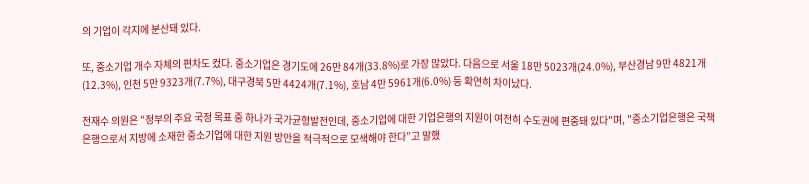의 기업이 각지에 분산돼 있다.

또, 중소기업 개수 자체의 편차도 컸다. 중소기업은 경기도에 26만 84개(33.8%)로 가장 많았다. 다음으로 서울 18만 5023개(24.0%), 부산경남 9만 4821개(12.3%), 인천 5만 9323개(7.7%), 대구경북 5만 4424개(7.1%), 호남 4만 5961개(6.0%) 등 확연히 차이났다.

전재수 의원은 "정부의 주요 국정 목표 중 하나가 국가균형발전인데, 중소기업에 대한 기업은행의 지원이 여전히 수도권에 편중돼 있다"며, "중소기업은행은 국책은행으로서 지방에 소재한 중소기업에 대한 지원 방안을 적극적으로 모색해야 한다”고 말했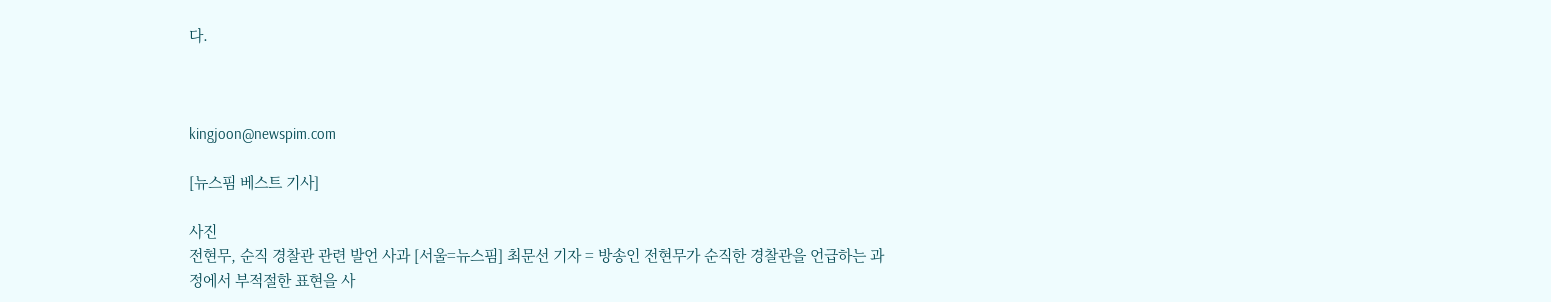다.



kingjoon@newspim.com

[뉴스핌 베스트 기사]

사진
전현무, 순직 경찰관 관련 발언 사과 [서울=뉴스핌] 최문선 기자 = 방송인 전현무가 순직한 경찰관을 언급하는 과정에서 부적절한 표현을 사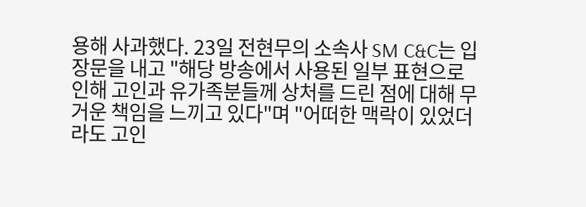용해 사과했다. 23일 전현무의 소속사 SM C&C는 입장문을 내고 "해당 방송에서 사용된 일부 표현으로 인해 고인과 유가족분들께 상처를 드린 점에 대해 무거운 책임을 느끼고 있다"며 "어떠한 맥락이 있었더라도 고인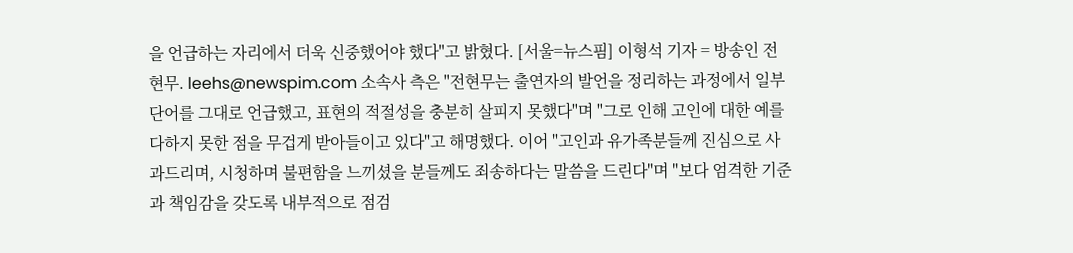을 언급하는 자리에서 더욱 신중했어야 했다"고 밝혔다. [서울=뉴스핌] 이형석 기자 = 방송인 전현무. leehs@newspim.com 소속사 측은 "전현무는 출연자의 발언을 정리하는 과정에서 일부 단어를 그대로 언급했고, 표현의 적절성을 충분히 살피지 못했다"며 "그로 인해 고인에 대한 예를 다하지 못한 점을 무겁게 받아들이고 있다"고 해명했다. 이어 "고인과 유가족분들께 진심으로 사과드리며, 시청하며 불편함을 느끼셨을 분들께도 죄송하다는 말씀을 드린다"며 "보다 엄격한 기준과 책임감을 갖도록 내부적으로 점검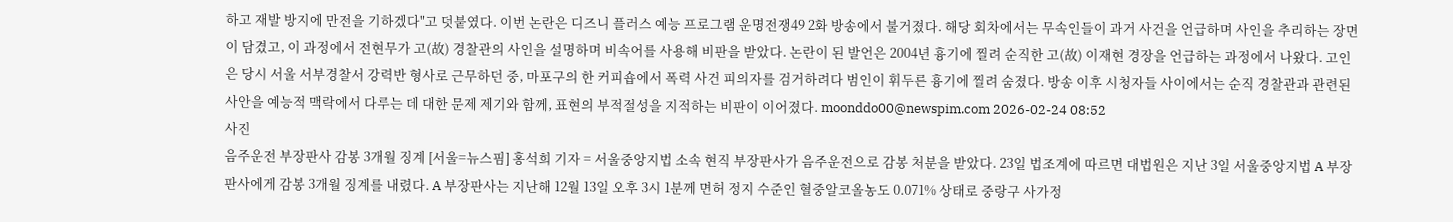하고 재발 방지에 만전을 기하겠다"고 덧붙였다. 이번 논란은 디즈니 플러스 예능 프로그램 운명전쟁49 2화 방송에서 불거졌다. 해당 회차에서는 무속인들이 과거 사건을 언급하며 사인을 추리하는 장면이 담겼고, 이 과정에서 전현무가 고(故) 경찰관의 사인을 설명하며 비속어를 사용해 비판을 받았다. 논란이 된 발언은 2004년 흉기에 찔려 순직한 고(故) 이재현 경장을 언급하는 과정에서 나왔다. 고인은 당시 서울 서부경찰서 강력반 형사로 근무하던 중, 마포구의 한 커피숍에서 폭력 사건 피의자를 검거하려다 범인이 휘두른 흉기에 찔려 숨졌다. 방송 이후 시청자들 사이에서는 순직 경찰관과 관련된 사안을 예능적 맥락에서 다루는 데 대한 문제 제기와 함께, 표현의 부적절성을 지적하는 비판이 이어졌다. moonddo00@newspim.com 2026-02-24 08:52
사진
음주운전 부장판사 감봉 3개월 징계 [서울=뉴스핌] 홍석희 기자 = 서울중앙지법 소속 현직 부장판사가 음주운전으로 감봉 처분을 받았다. 23일 법조계에 따르면 대법원은 지난 3일 서울중앙지법 A 부장판사에게 감봉 3개월 징계를 내렸다. A 부장판사는 지난해 12월 13일 오후 3시 1분께 면허 정지 수준인 혈중알코올농도 0.071% 상태로 중랑구 사가정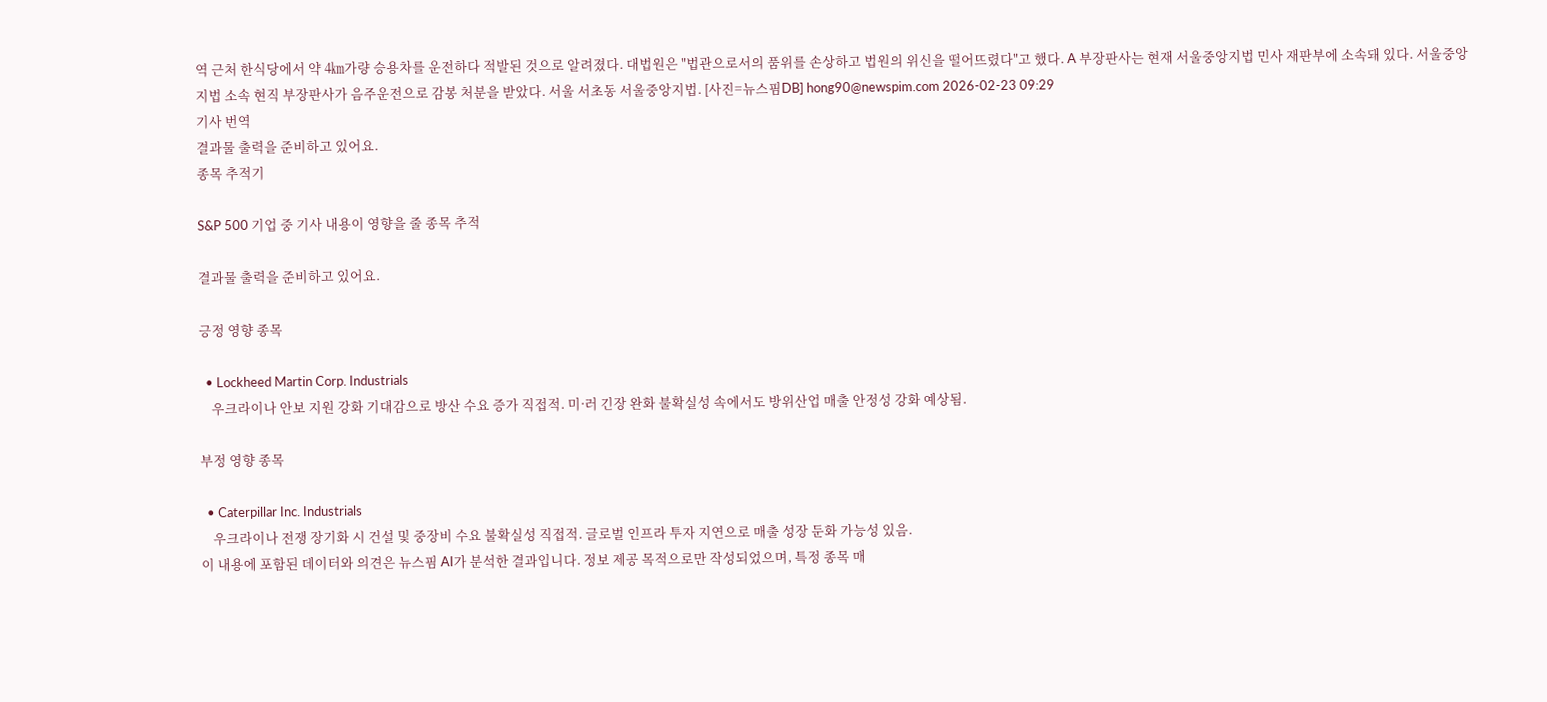역 근처 한식당에서 약 4㎞가량 승용차를 운전하다 적발된 것으로 알려졌다. 대법원은 "법관으로서의 품위를 손상하고 법원의 위신을 떨어뜨렸다"고 했다. A 부장판사는 현재 서울중앙지법 민사 재판부에 소속돼 있다. 서울중앙지법 소속 현직 부장판사가 음주운전으로 감봉 처분을 받았다. 서울 서초동 서울중앙지법. [사진=뉴스핌DB] hong90@newspim.com 2026-02-23 09:29
기사 번역
결과물 출력을 준비하고 있어요.
종목 추적기

S&P 500 기업 중 기사 내용이 영향을 줄 종목 추적

결과물 출력을 준비하고 있어요.

긍정 영향 종목

  • Lockheed Martin Corp. Industrials
    우크라이나 안보 지원 강화 기대감으로 방산 수요 증가 직접적. 미·러 긴장 완화 불확실성 속에서도 방위산업 매출 안정성 강화 예상됨.

부정 영향 종목

  • Caterpillar Inc. Industrials
    우크라이나 전쟁 장기화 시 건설 및 중장비 수요 불확실성 직접적. 글로벌 인프라 투자 지연으로 매출 성장 둔화 가능성 있음.
이 내용에 포함된 데이터와 의견은 뉴스핌 AI가 분석한 결과입니다. 정보 제공 목적으로만 작성되었으며, 특정 종목 매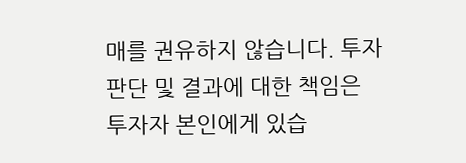매를 권유하지 않습니다. 투자 판단 및 결과에 대한 책임은 투자자 본인에게 있습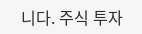니다. 주식 투자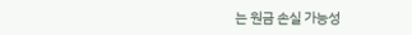는 원금 손실 가능성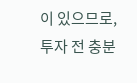이 있으므로, 투자 전 충분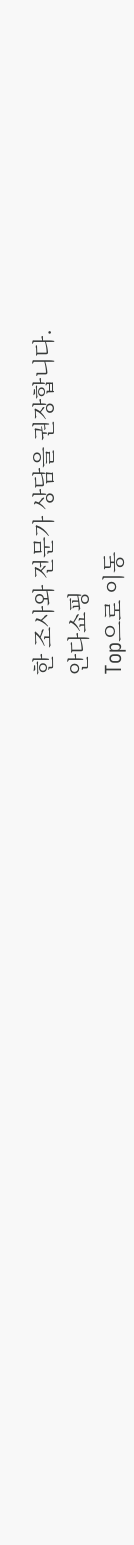한 조사와 전문가 상담을 권장합니다.
안다쇼핑
Top으로 이동